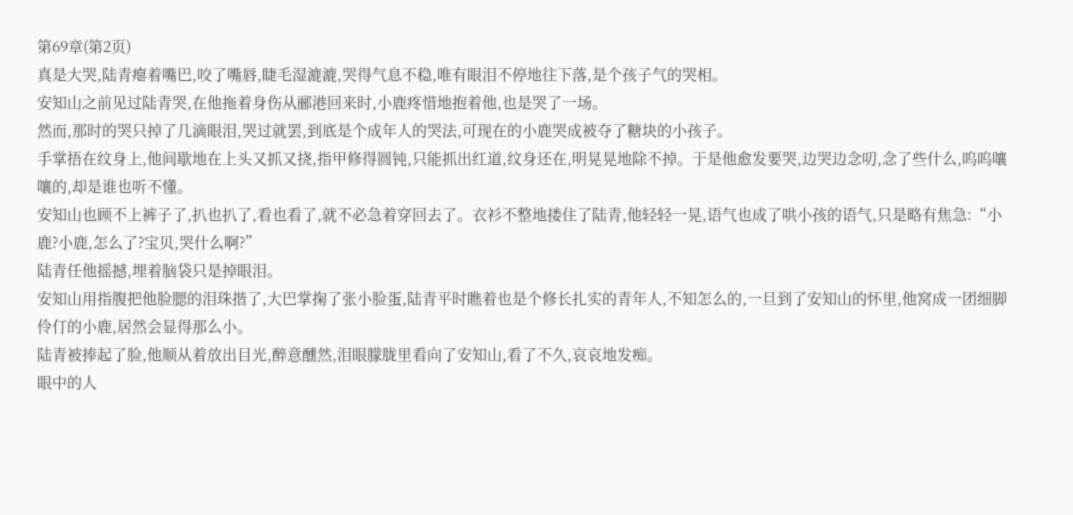第69章(第2页)
真是大哭,陆青瘪着嘴巴,咬了嘴唇,睫毛湿漉漉,哭得气息不稳,唯有眼泪不停地往下落,是个孩子气的哭相。
安知山之前见过陆青哭,在他拖着身伤从郦港回来时,小鹿疼惜地抱着他,也是哭了一场。
然而,那时的哭只掉了几滴眼泪,哭过就罢,到底是个成年人的哭法,可现在的小鹿哭成被夺了糖块的小孩子。
手掌捂在纹身上,他间歇地在上头又抓又挠,指甲修得圆钝,只能抓出红道,纹身还在,明晃晃地除不掉。于是他愈发要哭,边哭边念叨,念了些什么,呜呜嚷嚷的,却是谁也听不懂。
安知山也顾不上裤子了,扒也扒了,看也看了,就不必急着穿回去了。衣衫不整地搂住了陆青,他轻轻一晃,语气也成了哄小孩的语气,只是略有焦急:“小鹿?小鹿,怎么了?宝贝,哭什么啊?”
陆青任他摇撼,埋着脑袋只是掉眼泪。
安知山用指腹把他脸腮的泪珠揩了,大巴掌掬了张小脸蛋,陆青平时瞧着也是个修长扎实的青年人,不知怎么的,一旦到了安知山的怀里,他窝成一团细脚伶仃的小鹿,居然会显得那么小。
陆青被捧起了脸,他顺从着放出目光,醉意醺然,泪眼朦胧里看向了安知山,看了不久,哀哀地发痴。
眼中的人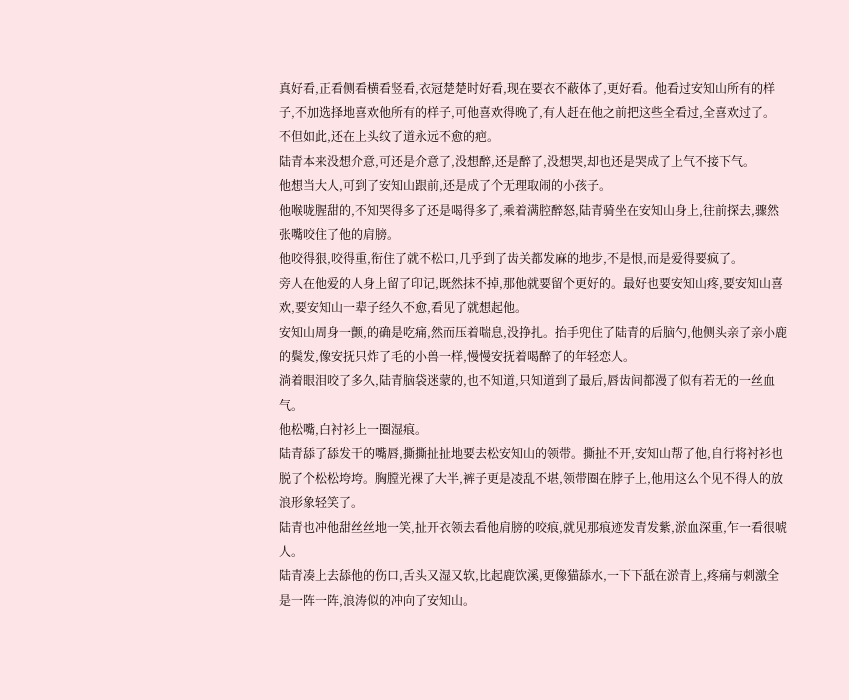真好看,正看侧看横看竖看,衣冠楚楚时好看,现在要衣不蔽体了,更好看。他看过安知山所有的样子,不加选择地喜欢他所有的样子,可他喜欢得晚了,有人赶在他之前把这些全看过,全喜欢过了。
不但如此,还在上头纹了道永远不愈的疤。
陆青本来没想介意,可还是介意了,没想醉,还是醉了,没想哭,却也还是哭成了上气不接下气。
他想当大人,可到了安知山跟前,还是成了个无理取闹的小孩子。
他喉咙腥甜的,不知哭得多了还是喝得多了,乘着满腔醉怒,陆青骑坐在安知山身上,往前探去,骤然张嘴咬住了他的肩膀。
他咬得狠,咬得重,衔住了就不松口,几乎到了齿关都发麻的地步,不是恨,而是爱得要疯了。
旁人在他爱的人身上留了印记,既然抹不掉,那他就要留个更好的。最好也要安知山疼,要安知山喜欢,要安知山一辈子经久不愈,看见了就想起他。
安知山周身一颤,的确是吃痛,然而压着喘息,没挣扎。抬手兜住了陆青的后脑勺,他侧头亲了亲小鹿的鬓发,像安抚只炸了毛的小兽一样,慢慢安抚着喝醉了的年轻恋人。
淌着眼泪咬了多久,陆青脑袋迷蒙的,也不知道,只知道到了最后,唇齿间都漫了似有若无的一丝血气。
他松嘴,白衬衫上一圈湿痕。
陆青舔了舔发干的嘴唇,撕撕扯扯地要去松安知山的领带。撕扯不开,安知山帮了他,自行将衬衫也脱了个松松垮垮。胸膛光裸了大半,裤子更是凌乱不堪,领带圈在脖子上,他用这么个见不得人的放浪形象轻笑了。
陆青也冲他甜丝丝地一笑,扯开衣领去看他肩膀的咬痕,就见那痕迹发青发紫,淤血深重,乍一看很唬人。
陆青凑上去舔他的伤口,舌头又湿又软,比起鹿饮溪,更像猫舔水,一下下舐在淤青上,疼痛与刺激全是一阵一阵,浪涛似的冲向了安知山。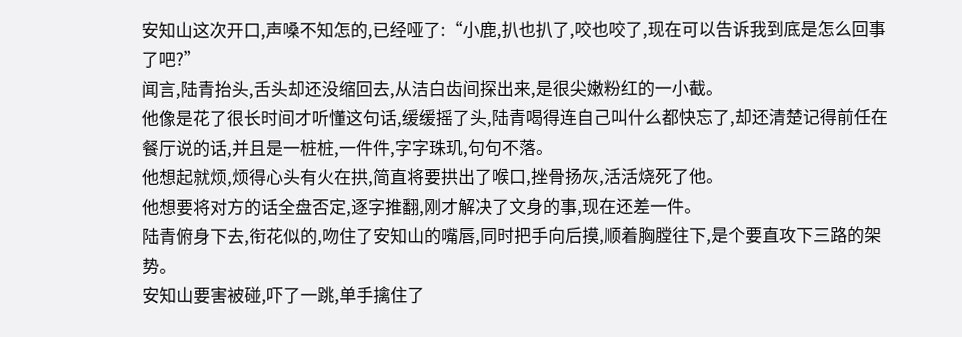安知山这次开口,声嗓不知怎的,已经哑了:“小鹿,扒也扒了,咬也咬了,现在可以告诉我到底是怎么回事了吧?”
闻言,陆青抬头,舌头却还没缩回去,从洁白齿间探出来,是很尖嫩粉红的一小截。
他像是花了很长时间才听懂这句话,缓缓摇了头,陆青喝得连自己叫什么都快忘了,却还清楚记得前任在餐厅说的话,并且是一桩桩,一件件,字字珠玑,句句不落。
他想起就烦,烦得心头有火在拱,简直将要拱出了喉口,挫骨扬灰,活活烧死了他。
他想要将对方的话全盘否定,逐字推翻,刚才解决了文身的事,现在还差一件。
陆青俯身下去,衔花似的,吻住了安知山的嘴唇,同时把手向后摸,顺着胸膛往下,是个要直攻下三路的架势。
安知山要害被碰,吓了一跳,单手擒住了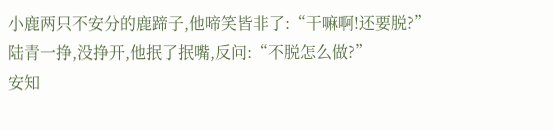小鹿两只不安分的鹿蹄子,他啼笑皆非了:“干嘛啊!还要脱?”
陆青一挣,没挣开,他抿了抿嘴,反问:“不脱怎么做?”
安知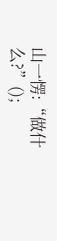山一愣:“做什么?”();